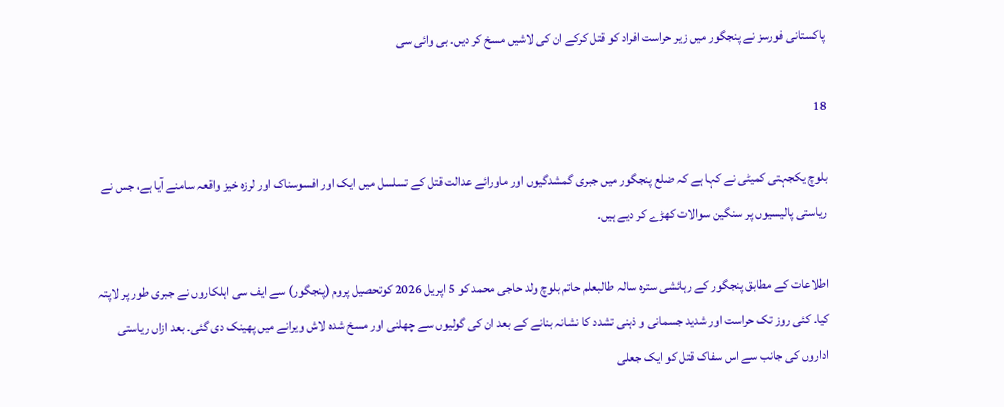پاکستانی فورسز نے پنجگور میں زیر حراست افراد کو قتل کرکے ان کی لاشیں مسخ کر دیں۔ بی وائی سی

18

بلوچ یکجہتی کمیٹی نے کہا ہے کہ ضلع پنجگور میں جبری گمشدگیوں اور ماورائے عدالت قتل کے تسلسل میں ایک اور افسوسناک اور لرزہ خیز واقعہ سامنے آیا ہے، جس نے ریاستی پالیسیوں پر سنگین سوالات کھڑے کر دیے ہیں۔

اطلاعات کے مطابق پنجگور کے رہائشی سترہ سالہ طالبعلم حاتم بلوچ ولد حاجی محمد کو 5 اپریل 2026 کوتحصیل پروم (پنجگور) سے ایف سی اہلکاروں نے جبری طور پر لاپتہ کیا۔ کئی روز تک حراست اور شدید جسمانی و ذہنی تشدد کا نشانہ بنانے کے بعد ان کی گولیوں سے چھلنی اور مسخ شدہ لاش ویرانے میں پھینک دی گئی۔ بعد ازاں ریاستی اداروں کی جانب سے اس سفاک قتل کو ایک جعلی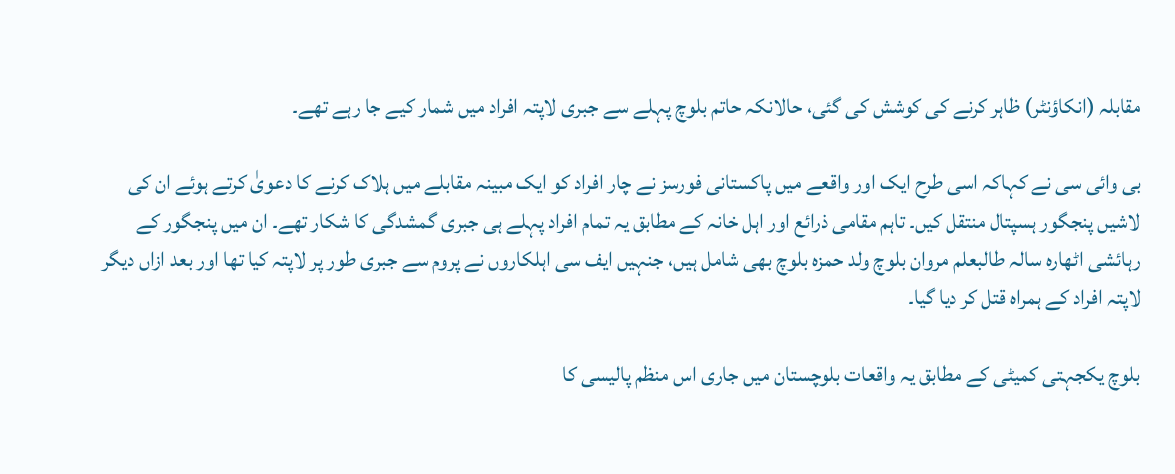مقابلہ (انکاؤنٹر) ظاہر کرنے کی کوشش کی گئی، حالانکہ حاتم بلوچ پہلے سے جبری لاپتہ افراد میں شمار کیے جا رہے تھے۔

بی وائی سی نے کہاکہ اسی طرح ایک اور واقعے میں پاکستانی فورسز نے چار افراد کو ایک مبینہ مقابلے میں ہلاک کرنے کا دعویٰ کرتے ہوئے ان کی لاشیں پنجگور ہسپتال منتقل کیں۔ تاہم مقامی ذرائع اور اہل خانہ کے مطابق یہ تمام افراد پہلے ہی جبری گمشدگی کا شکار تھے۔ ان میں پنجگور کے رہائشی اٹھارہ سالہ طالبعلم مروان بلوچ ولد حمزہ بلوچ بھی شامل ہیں، جنہیں ایف سی اہلکاروں نے پروم سے جبری طور پر لاپتہ کیا تھا اور بعد ازاں دیگر لاپتہ افراد کے ہمراہ قتل کر دیا گیا۔

بلوچ یکجہتی کمیٹی کے مطابق یہ واقعات بلوچستان میں جاری اس منظم پالیسی کا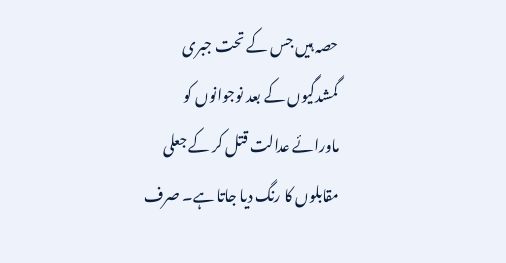حصہ ہیں جس کے تحت جبری گمشدگیوں کے بعد نوجوانوں کو ماورائے عدالت قتل کر کے جعلی مقابلوں کا رنگ دیا جاتا ہے۔ صرف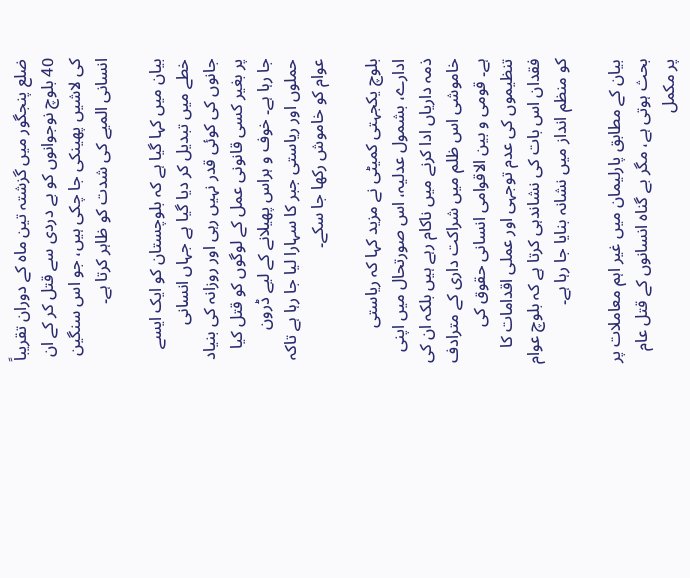ضلع پنجگور میں گزشتہ تین ماہ کے دوران تقریباً 40 بلوچ نوجوانوں کو بے دردی سے قتل کر کے ان کی لاشیں پھینکی جا چکی ہیں، جو اس سنگین انسانی المیے کی شدت کو ظاہر کرتا ہے۔

بیان میں کہا گیا ہے کہ بلوچستان کو ایک ایسے خطے میں تبدیل کر دیا گیا ہے جہاں انسانی جانوں کی کوئی قدر نہیں رہی اور روزانہ کی بنیاد پر بغیر کسی قانونی عمل کے لوگوں کو قتل کیا جا رہا ہے۔ خوف و ہراس پھیلانے کے لیے ڈرون حملوں اور ریاستی جبر کا سہارا لیا جا رہا ہے تاکہ عوام کو خاموش رکھا جا سکے۔

بلوچ یکجہتی کمیٹی نے مزید کہا کہ ریاستی ادارے، بشمول عدلیہ، اس صورتحال میں اپنی ذمہ داریاں ادا کرنے میں ناکام رہے ہیں بلکہ ان کی خاموشی اس ظلم میں شراکت داری کے مترادف ہے۔ قومی و بین الاقوامی انسانی حقوق کی تنظیموں کی عدم توجہی اور عملی اقدامات کا فقدان اس بات کی نشاندہی کرتا ہے کہ بلوچ عوام کو منظم انداز میں نشانہ بنایا جا رہا ہے۔

بیان کے مطابق پارلیمان میں غیر اہم معاملات پر بحث ہوتی ہے، مگر بے گناہ انسانوں کے قتل عام پر مکمل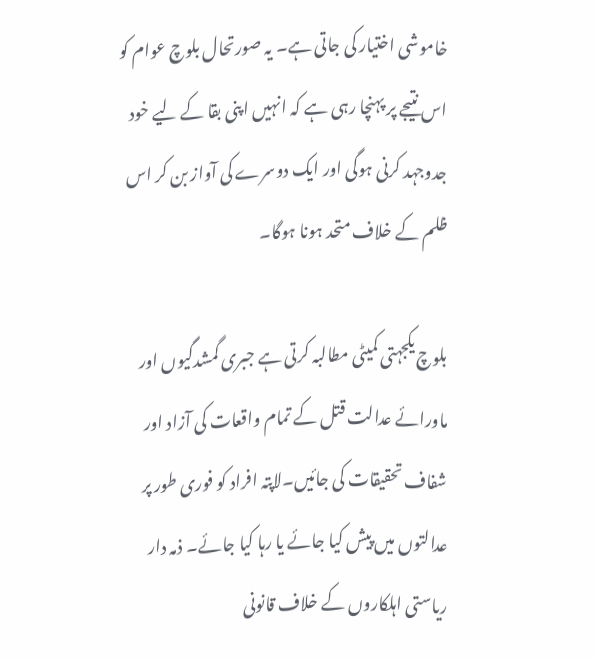خاموشی اختیار کی جاتی ہے۔ یہ صورتحال بلوچ عوام کو اس نتیجے پر پہنچا رہی ہے کہ انہیں اپنی بقا کے لیے خود جدوجہد کرنی ہوگی اور ایک دوسرے کی آواز بن کر اس ظلم کے خلاف متحد ہونا ہوگا۔

بلوچ یکجہتی کمیٹی مطالبہ کرتی ہے جبری گمشدگیوں اور ماورائے عدالت قتل کے تمام واقعات کی آزاد اور شفاف تحقیقات کی جائیں۔لاپتہ افراد کو فوری طور پر عدالتوں میں پیش کیا جائے یا رہا کیا جائے۔ ذمہ دار ریاستی اہلکاروں کے خلاف قانونی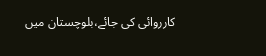کارروائی کی جائے،بلوچستان میں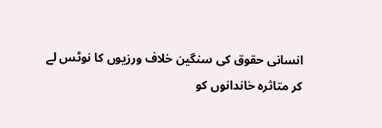انسانی حقوق کی سنگین خلاف ورزیوں کا نوٹس لے کر متاثرہ خاندانوں کو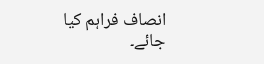انصاف فراہم کیا جائے۔